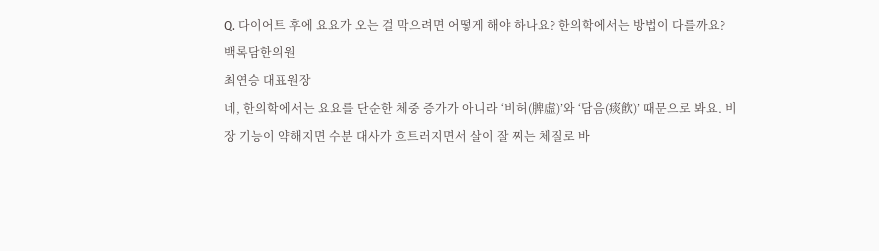Q. 다이어트 후에 요요가 오는 걸 막으려면 어떻게 해야 하나요? 한의학에서는 방법이 다를까요?
백록담한의원
최연승 대표원장
네, 한의학에서는 요요를 단순한 체중 증가가 아니라 ‘비허(脾虛)’와 ‘담음(痰飮)’ 때문으로 봐요. 비장 기능이 약해지면 수분 대사가 흐트러지면서 살이 잘 찌는 체질로 바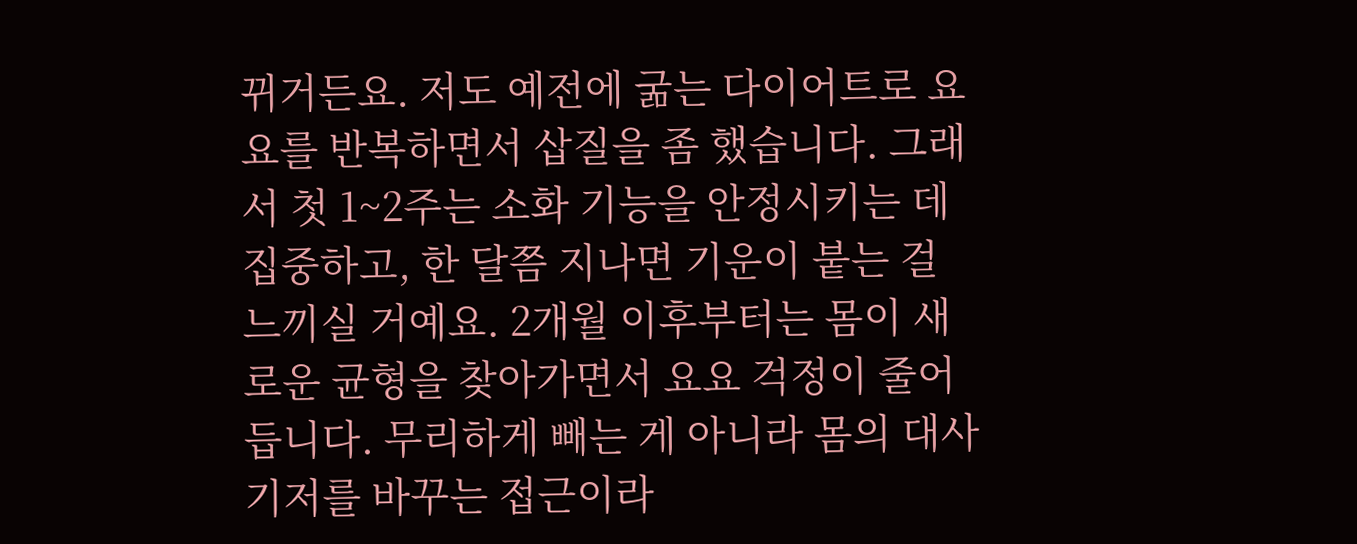뀌거든요. 저도 예전에 굶는 다이어트로 요요를 반복하면서 삽질을 좀 했습니다. 그래서 첫 1~2주는 소화 기능을 안정시키는 데 집중하고, 한 달쯤 지나면 기운이 붙는 걸 느끼실 거예요. 2개월 이후부터는 몸이 새로운 균형을 찾아가면서 요요 걱정이 줄어듭니다. 무리하게 빼는 게 아니라 몸의 대사 기저를 바꾸는 접근이라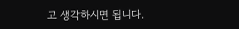고 생각하시면 됩니다.